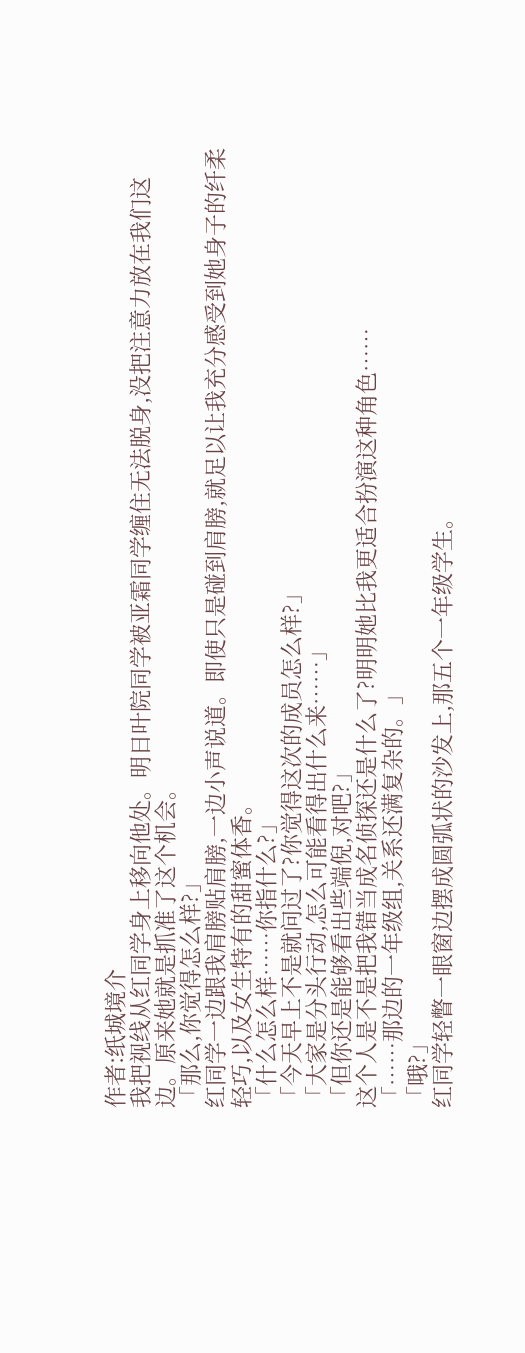作者:纸城境介
我把视线从红同学身上移向他处。明日叶院同学被亚霜同学缠住无法脱身,没把注意力放在我们这边。原来她就是抓准了这个机会。
「那么,你觉得怎么样?」
红同学一边跟我肩膀贴肩膀,一边小声说道。即使只是碰到肩膀,就足以让我充分感受到她身子的纤柔轻巧,以及女生特有的甜蜜体香。
「什么怎么样……你指什么?」
「今天早上不是就问过了?你觉得这次的成员怎么样?」
「大家是分头行动,怎么可能看得出什么来……」
「但你还是能够看出些端倪,对吧?」
这个人是不是把我错当成名侦探还是什么了?明明她比我更适合扮演这种角色……
「……那边的一年级组,关系还满复杂的。」
「哦?」
红同学轻瞥一眼窗边摆成圆弧状的沙发上,那五个一年级学生。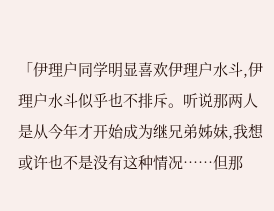「伊理户同学明显喜欢伊理户水斗,伊理户水斗似乎也不排斥。听说那两人是从今年才开始成为继兄弟姊妹,我想或许也不是没有这种情况……但那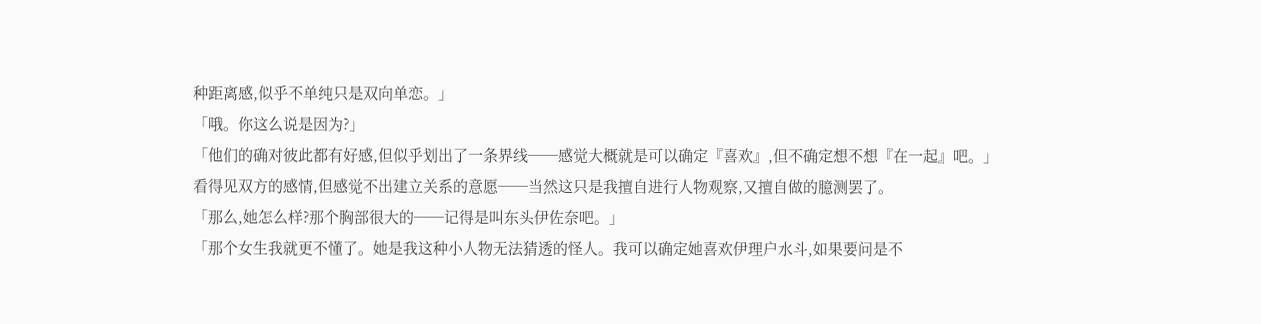种距离感,似乎不单纯只是双向单恋。」
「哦。你这么说是因为?」
「他们的确对彼此都有好感,但似乎划出了一条界线──感觉大概就是可以确定『喜欢』,但不确定想不想『在一起』吧。」
看得见双方的感情,但感觉不出建立关系的意愿──当然这只是我擅自进行人物观察,又擅自做的臆测罢了。
「那么,她怎么样?那个胸部很大的──记得是叫东头伊佐奈吧。」
「那个女生我就更不懂了。她是我这种小人物无法猜透的怪人。我可以确定她喜欢伊理户水斗,如果要问是不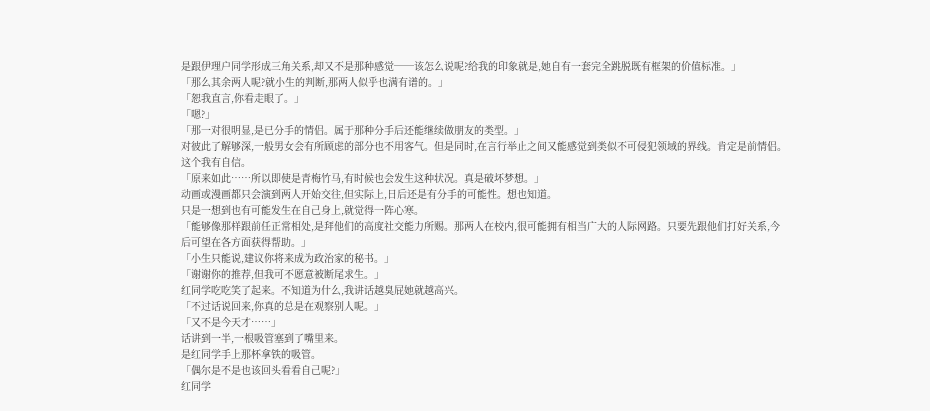是跟伊理户同学形成三角关系,却又不是那种感觉──该怎么说呢?给我的印象就是,她自有一套完全跳脱既有框架的价值标准。」
「那么其余两人呢?就小生的判断,那两人似乎也满有谱的。」
「恕我直言,你看走眼了。」
「嗯?」
「那一对很明显,是已分手的情侣。属于那种分手后还能继续做朋友的类型。」
对彼此了解够深,一般男女会有所顾虑的部分也不用客气。但是同时,在言行举止之间又能感觉到类似不可侵犯领域的界线。肯定是前情侣。这个我有自信。
「原来如此……所以即使是青梅竹马,有时候也会发生这种状况。真是破坏梦想。」
动画或漫画都只会演到两人开始交往,但实际上,日后还是有分手的可能性。想也知道。
只是一想到也有可能发生在自己身上,就觉得一阵心寒。
「能够像那样跟前任正常相处,是拜他们的高度社交能力所赐。那两人在校内,很可能拥有相当广大的人际网路。只要先跟他们打好关系,今后可望在各方面获得帮助。」
「小生只能说,建议你将来成为政治家的秘书。」
「谢谢你的推荐,但我可不愿意被断尾求生。」
红同学吃吃笑了起来。不知道为什么,我讲话越臭屁她就越高兴。
「不过话说回来,你真的总是在观察别人呢。」
「又不是今天才……」
话讲到一半,一根吸管塞到了嘴里来。
是红同学手上那杯拿铁的吸管。
「偶尔是不是也该回头看看自己呢?」
红同学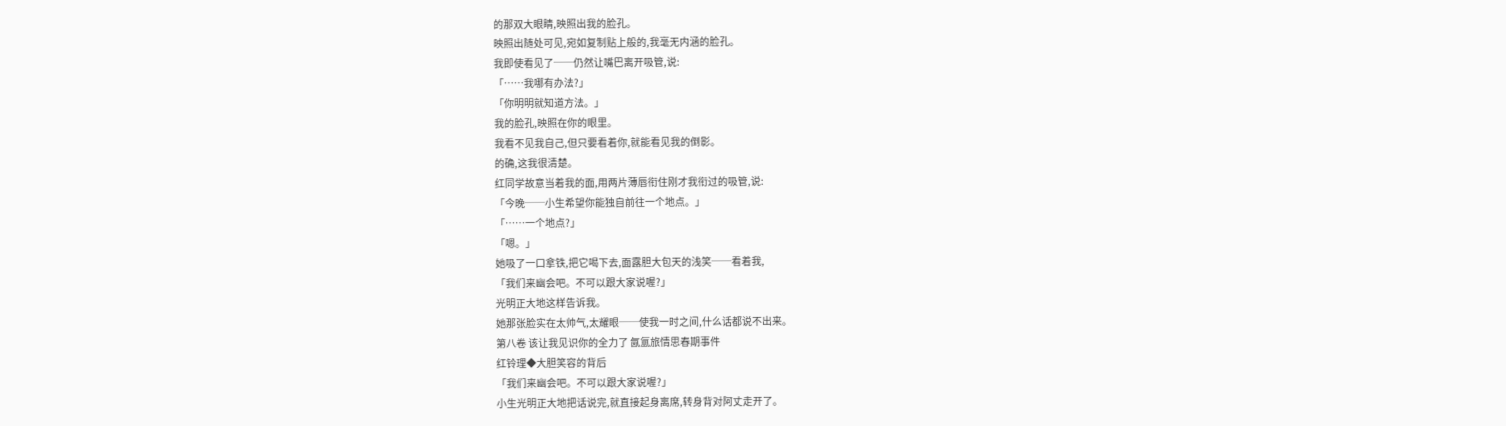的那双大眼睛,映照出我的脸孔。
映照出随处可见,宛如复制贴上般的,我毫无内涵的脸孔。
我即使看见了──仍然让嘴巴离开吸管,说:
「……我哪有办法?」
「你明明就知道方法。」
我的脸孔,映照在你的眼里。
我看不见我自己,但只要看着你,就能看见我的倒影。
的确,这我很清楚。
红同学故意当着我的面,用两片薄唇衔住刚才我衔过的吸管,说:
「今晚──小生希望你能独自前往一个地点。」
「……一个地点?」
「嗯。」
她吸了一口拿铁,把它喝下去,面露胆大包天的浅笑──看着我,
「我们来幽会吧。不可以跟大家说喔?」
光明正大地这样告诉我。
她那张脸实在太帅气,太耀眼──使我一时之间,什么话都说不出来。
第八卷 该让我见识你的全力了 氤氲旅情思春期事件
红铃理◆大胆笑容的背后
「我们来幽会吧。不可以跟大家说喔?」
小生光明正大地把话说完,就直接起身离席,转身背对阿丈走开了。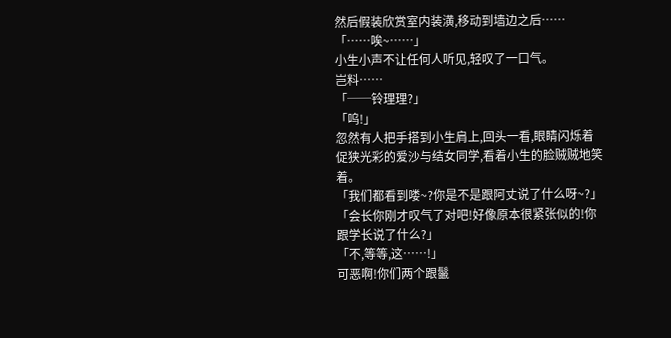然后假装欣赏室内装潢,移动到墙边之后……
「……唉~……」
小生小声不让任何人听见,轻叹了一口气。
岂料……
「──铃理理?」
「呜!」
忽然有人把手搭到小生肩上,回头一看,眼睛闪烁着促狭光彩的爱沙与结女同学,看着小生的脸贼贼地笑着。
「我们都看到喽~?你是不是跟阿丈说了什么呀~?」
「会长你刚才叹气了对吧!好像原本很紧张似的!你跟学长说了什么?」
「不,等等,这……!」
可恶啊!你们两个跟鬣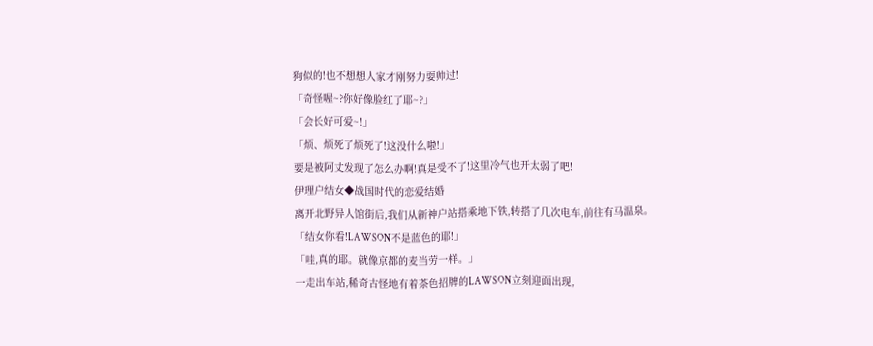狗似的!也不想想人家才刚努力耍帅过!
「奇怪喔~?你好像脸红了耶~?」
「会长好可爱~!」
「烦、烦死了烦死了!这没什么啦!」
要是被阿丈发现了怎么办啊!真是受不了!这里冷气也开太弱了吧!
伊理户结女◆战国时代的恋爱结婚
离开北野异人馆街后,我们从新神户站搭乘地下铁,转搭了几次电车,前往有马温泉。
「结女你看!LAWSON不是蓝色的耶!」
「哇,真的耶。就像京都的麦当劳一样。」
一走出车站,稀奇古怪地有着茶色招牌的LAWSON立刻迎面出现,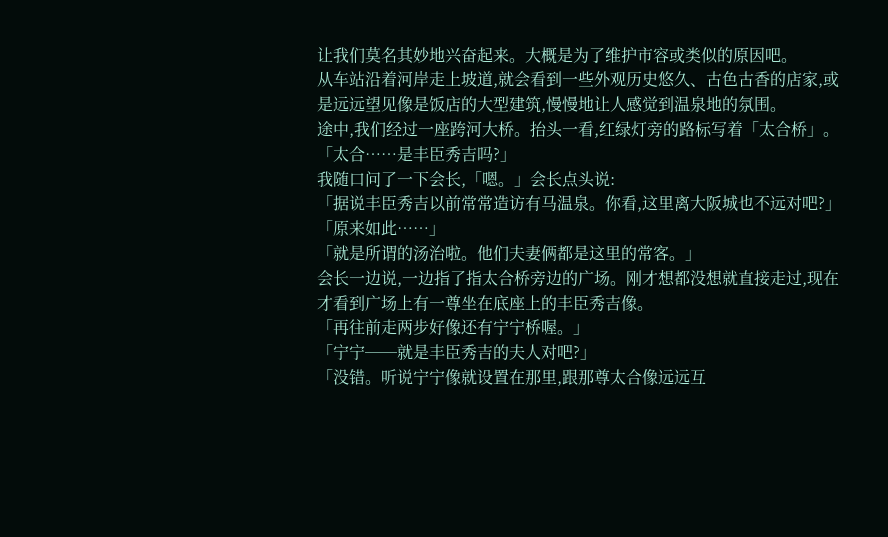让我们莫名其妙地兴奋起来。大概是为了维护市容或类似的原因吧。
从车站沿着河岸走上坡道,就会看到一些外观历史悠久、古色古香的店家,或是远远望见像是饭店的大型建筑,慢慢地让人感觉到温泉地的氛围。
途中,我们经过一座跨河大桥。抬头一看,红绿灯旁的路标写着「太合桥」。
「太合……是丰臣秀吉吗?」
我随口问了一下会长,「嗯。」会长点头说:
「据说丰臣秀吉以前常常造访有马温泉。你看,这里离大阪城也不远对吧?」
「原来如此……」
「就是所谓的汤治啦。他们夫妻俩都是这里的常客。」
会长一边说,一边指了指太合桥旁边的广场。刚才想都没想就直接走过,现在才看到广场上有一尊坐在底座上的丰臣秀吉像。
「再往前走两步好像还有宁宁桥喔。」
「宁宁──就是丰臣秀吉的夫人对吧?」
「没错。听说宁宁像就设置在那里,跟那尊太合像远远互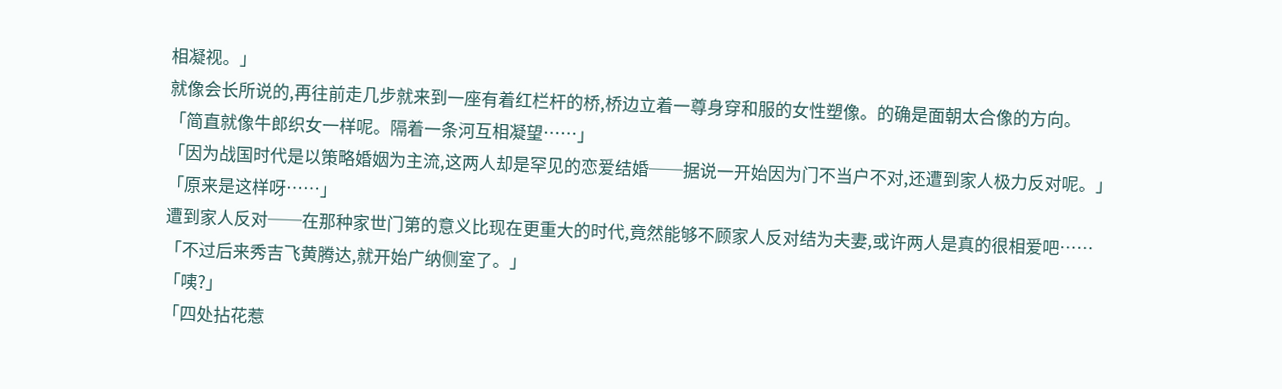相凝视。」
就像会长所说的,再往前走几步就来到一座有着红栏杆的桥,桥边立着一尊身穿和服的女性塑像。的确是面朝太合像的方向。
「简直就像牛郎织女一样呢。隔着一条河互相凝望……」
「因为战国时代是以策略婚姻为主流,这两人却是罕见的恋爱结婚──据说一开始因为门不当户不对,还遭到家人极力反对呢。」
「原来是这样呀……」
遭到家人反对──在那种家世门第的意义比现在更重大的时代,竟然能够不顾家人反对结为夫妻,或许两人是真的很相爱吧……
「不过后来秀吉飞黄腾达,就开始广纳侧室了。」
「咦?」
「四处拈花惹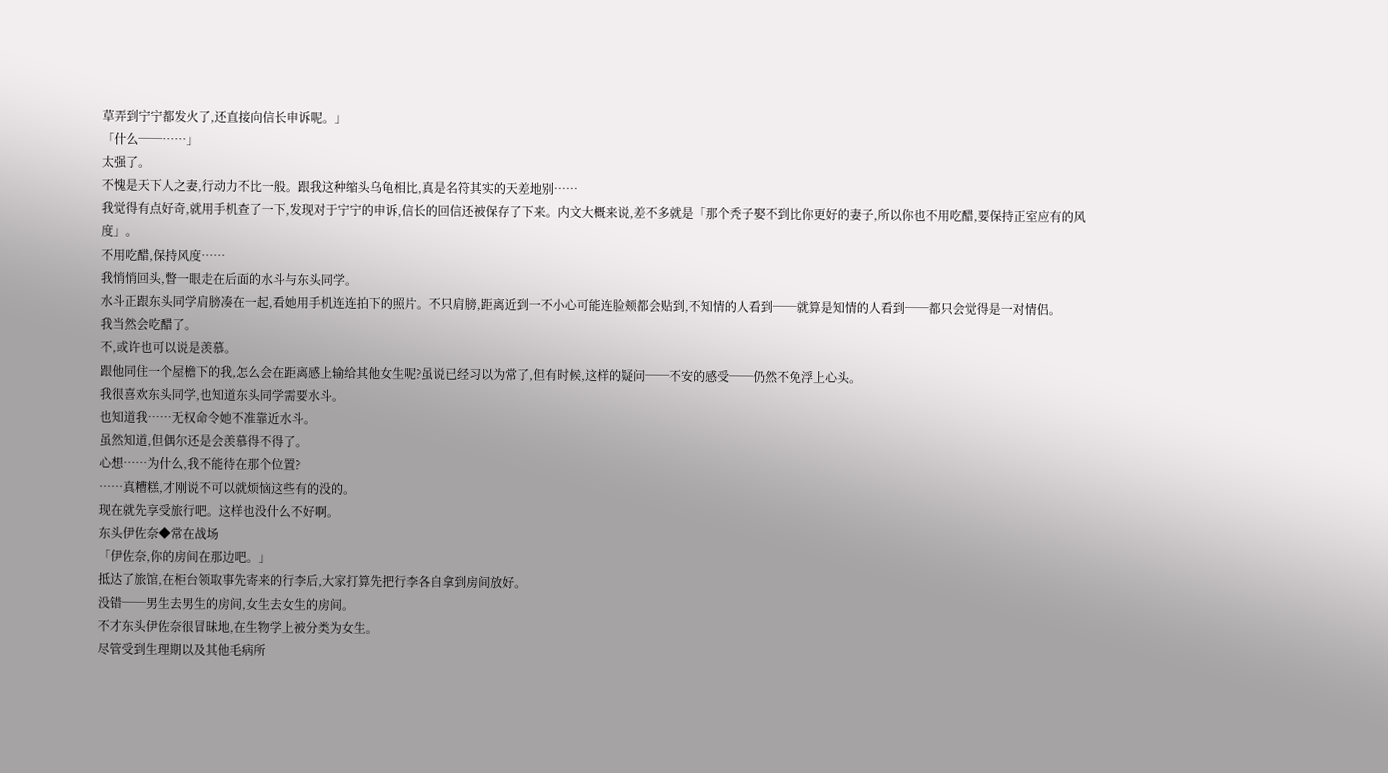草弄到宁宁都发火了,还直接向信长申诉呢。」
「什么──……」
太强了。
不愧是天下人之妻,行动力不比一般。跟我这种缩头乌龟相比,真是名符其实的天差地别……
我觉得有点好奇,就用手机查了一下,发现对于宁宁的申诉,信长的回信还被保存了下来。内文大概来说,差不多就是「那个秃子娶不到比你更好的妻子,所以你也不用吃醋,要保持正室应有的风度」。
不用吃醋,保持风度……
我悄悄回头,瞥一眼走在后面的水斗与东头同学。
水斗正跟东头同学肩膀凑在一起,看她用手机连连拍下的照片。不只肩膀,距离近到一不小心可能连脸颊都会贴到,不知情的人看到──就算是知情的人看到──都只会觉得是一对情侣。
我当然会吃醋了。
不,或许也可以说是羡慕。
跟他同住一个屋檐下的我,怎么会在距离感上输给其他女生呢?虽说已经习以为常了,但有时候,这样的疑问──不安的感受──仍然不免浮上心头。
我很喜欢东头同学,也知道东头同学需要水斗。
也知道我……无权命令她不准靠近水斗。
虽然知道,但偶尔还是会羡慕得不得了。
心想……为什么,我不能待在那个位置?
……真糟糕,才刚说不可以就烦恼这些有的没的。
现在就先享受旅行吧。这样也没什么不好啊。
东头伊佐奈◆常在战场
「伊佐奈,你的房间在那边吧。」
抵达了旅馆,在柜台领取事先寄来的行李后,大家打算先把行李各自拿到房间放好。
没错──男生去男生的房间,女生去女生的房间。
不才东头伊佐奈很冒昧地,在生物学上被分类为女生。
尽管受到生理期以及其他毛病所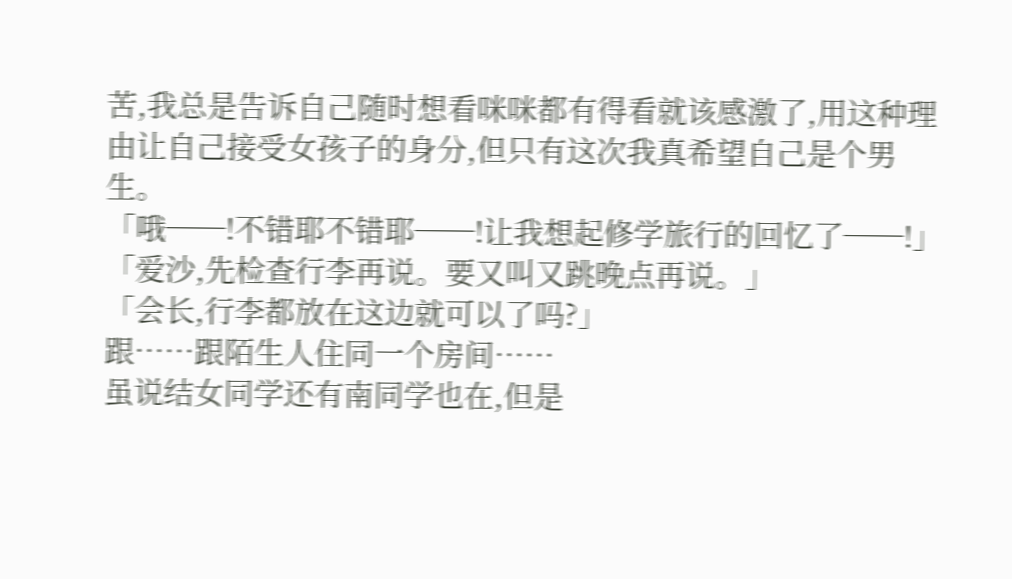苦,我总是告诉自己随时想看咪咪都有得看就该感激了,用这种理由让自己接受女孩子的身分,但只有这次我真希望自己是个男生。
「哦──!不错耶不错耶──!让我想起修学旅行的回忆了──!」
「爱沙,先检查行李再说。要又叫又跳晚点再说。」
「会长,行李都放在这边就可以了吗?」
跟……跟陌生人住同一个房间……
虽说结女同学还有南同学也在,但是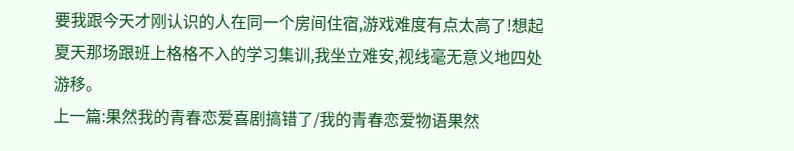要我跟今天才刚认识的人在同一个房间住宿,游戏难度有点太高了!想起夏天那场跟班上格格不入的学习集训,我坐立难安,视线毫无意义地四处游移。
上一篇:果然我的青春恋爱喜剧搞错了/我的青春恋爱物语果然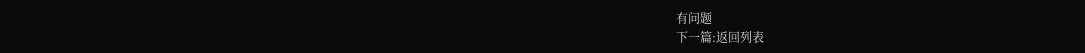有问题
下一篇:返回列表